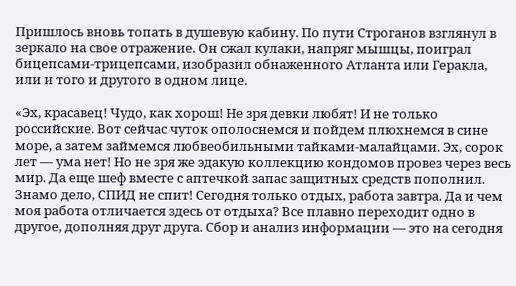Пришлось вновь топать в душевую кабину. По пути Строганов взглянул в зеркало на свое отражение. Он сжал кулаки, напряг мышцы, поиграл бицепсами-трицепсами, изобразил обнаженного Атланта или Геракла, или и того и другого в одном лице.

«Эх, красавец! Чудо, как хорош! Не зря девки любят! И не только российские. Вот сейчас чуток ополоснемся и пойдем плюхнемся в сине море, а затем займемся любвеобильными тайками-малайцами. Эх, сорок лет — ума нет! Но не зря же эдакую коллекцию кондомов провез через весь мир. Да еще шеф вместе с аптечкой запас защитных средств пополнил. Знамо дело, СПИД не спит! Сегодня только отдых, работа завтра. Да и чем моя работа отличается здесь от отдыха? Все плавно переходит одно в другое, дополняя друг друга. Сбор и анализ информации — это на сегодня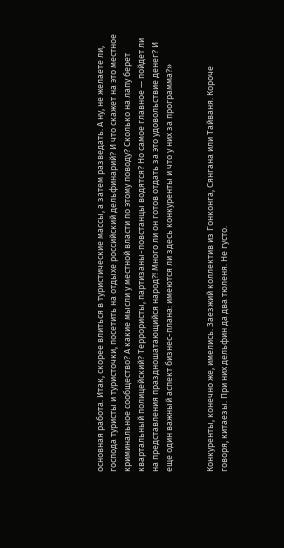основная работа. Итак, скорее влиться в туристические массы, а затем разведать. А ну, не желаете ли, господа туристы и туристочки, посетить на отдыхе российский дельфинарий? И что скажет на это местное криминальное сообщество? А какие мысли у местной власти по этому поводу? Сколько на лапу берет квартальный полицейский? Террористы, партизаны-повстанцы водятся? Но самое главное — пойдет ли на представления праздношатающийся народ?! Много ли он готов отдать за это удовольствие денег? И еще один важный аспект бизнес-плана: имеются ли здесь конкуренты и что у них за программа?»


Конкуренты, конечно же, имелись. Заезжий коллектив из Гонконга, Сянгана или Тайваня. Короче говоря, китаезы. При них дельфин да два тюленя. Не густо.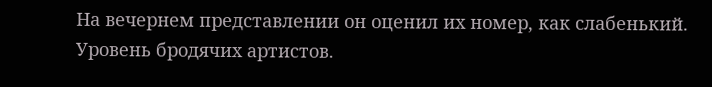На вечернем представлении он оценил их номер, как слабенький. Уровень бродячих артистов.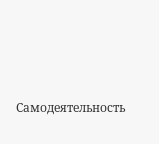Самодеятельность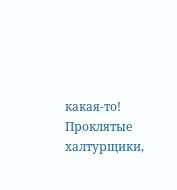какая-то! Проклятые халтурщики,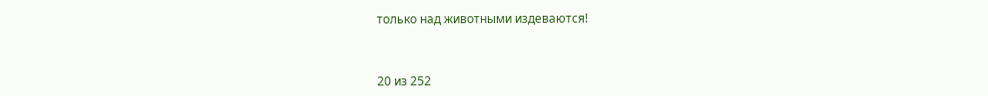только над животными издеваются!



20 из 252